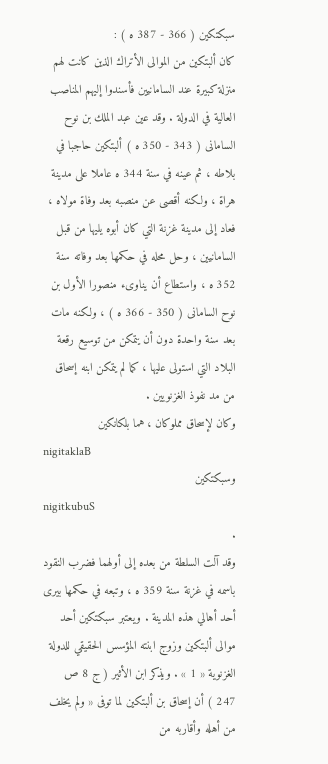سبكتكين ( 366 - 387 ه ) :
كان ألبتكين من الموالى الأتراك الذين كانت لهم منزلة كبيرة عند السامانيين فأسندوا إليهم المناصب العالية في الدولة . وقد عين عبد الملك بن نوح السامانى ( 343 - 350 ه ) ألبتكين حاجبا في بلاطه ، ثم عينه في سنة 344 ه عاملا على مدينة هراة ، ولكنه أقصى عن منصبه بعد وفاة مولاه ، فعاد إلى مدينة غزنة التي كان أبوه يليها من قبل السامانيين ، وحل محله في حكمها بعد وفاته سنة 352 ه ، واستطاع أن يناوىء منصورا الأول بن نوح السامانى ( 350 - 366 ه ) ، ولكنه مات بعد سنة واحدة دون أن يتمكن من توسيع رقعة البلاد التي استولى عليها ، كما لم يتمكن ابنه إسحاق من مد نفوذ الغزنويين .
وكان لإسحاق مملوكان ، هما بلكانكين
nigitaklaB
وسبكتكين
nigitkubuS
.
وقد آلت السلطة من بعده إلى أولهما فضرب النقود باسمه في غزنة سنة 359 ه ، وتبعه في حكمها بيرى أحد أهالي هذه المدينة . ويعتبر سبكتكين أحد موالى ألبتكين وزوج ابنته المؤسس الحقيقي للدولة الغزنوية « 1 » . ويذكر ابن الأثير ( ج 8 ص 247 ) أن إسحاق بن ألبتكين لما توفى « ولم يخلف من أهله وأقاربه من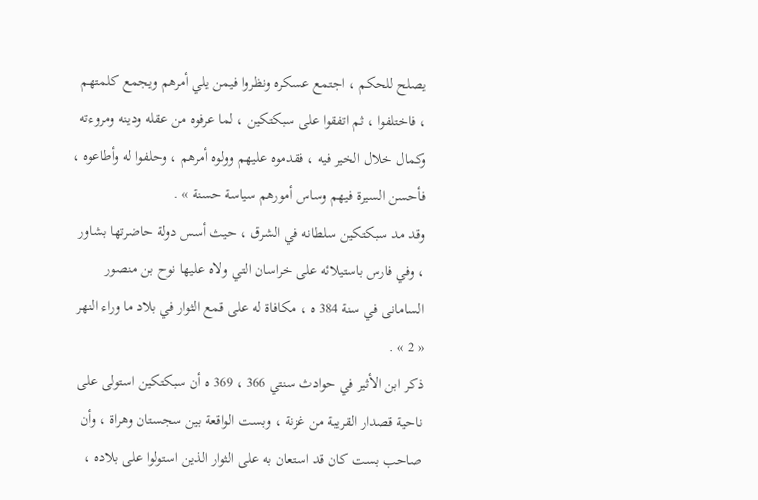يصلح للحكم ، اجتمع عسكره ونظروا فيمن يلي أمرهم ويجمع كلمتهم ، فاختلفوا ، ثم اتفقوا على سبكتكين ، لما عرفوه من عقله ودينه ومروءته وكمال خلال الخير فيه ، فقدموه عليهم وولوه أمرهم ، وحلفوا له وأطاعوه ، فأحسن السيرة فيهم وساس أمورهم سياسة حسنة » .
وقد مد سبكتكين سلطانه في الشرق ، حيث أسس دولة حاضرتها بشاور ، وفي فارس باستيلائه على خراسان التي ولاه عليها نوح بن منصور السامانى في سنة 384 ه ، مكافاة له على قمع الثوار في بلاد ما وراء النهر « 2 » .
ذكر ابن الأثير في حوادث سنتي 366 ، 369 ه أن سبكتكين استولى على ناحية قصدار القريبة من غزنة ، وبست الواقعة بين سجستان وهراة ، وأن صاحب بست كان قد استعان به على الثوار الذين استولوا على بلاده ،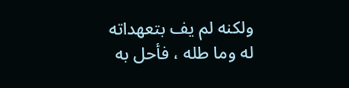ولكنه لم يف بتعهداته له وما طله ، فأحل به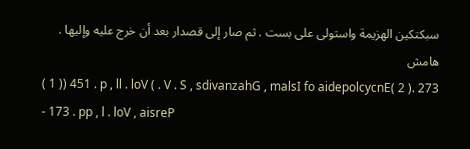سبكتكين الهزيمة واستولى على بست . ثم صار إلى قصدار بعد أن خرج عليه وإليها .
هامش
( 1 )) 451 . p , ll . loV ( . V . S , sdivanzahG , malsI fo aidepolcycnE( 2 ). 273 - 173 . pp , l . loV , aisreP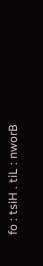fo : tsiH . tiL : nworB